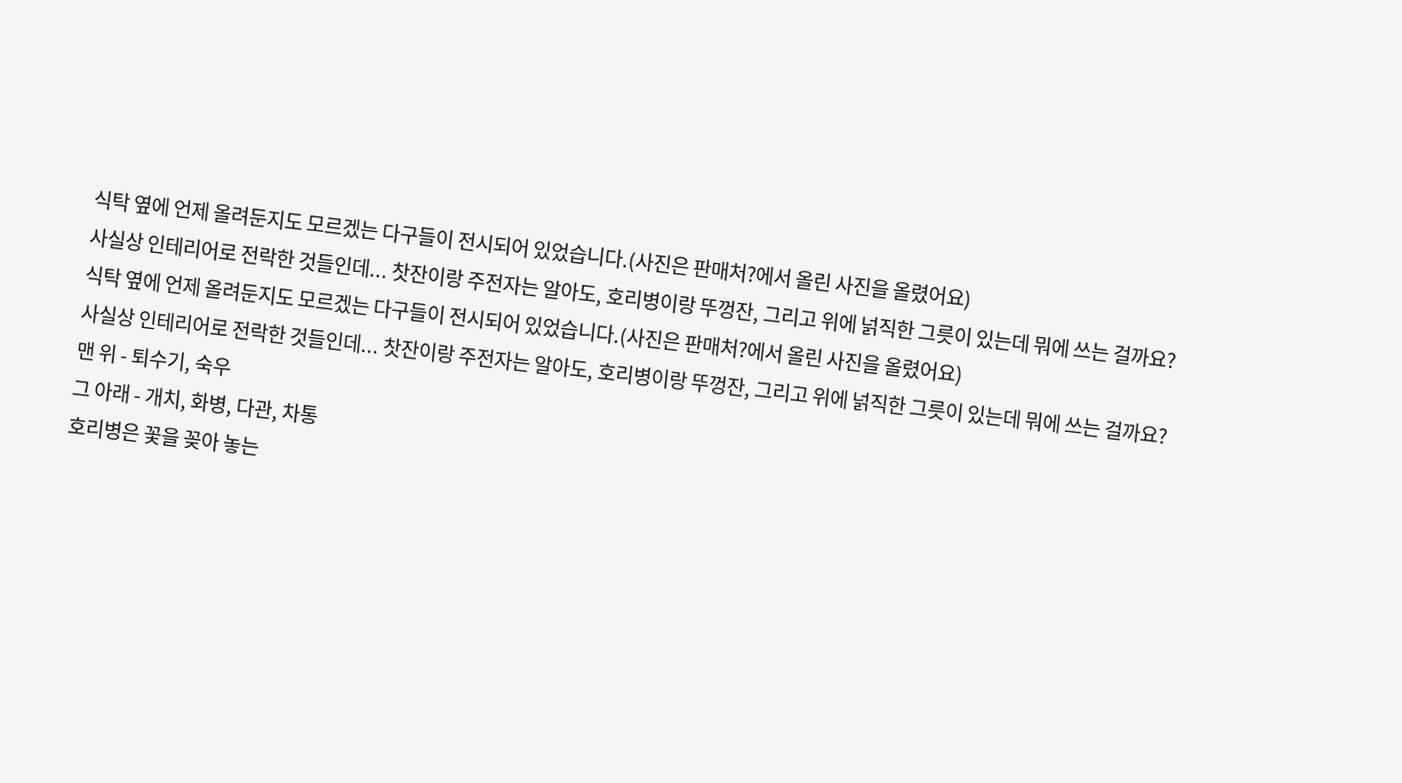식탁 옆에 언제 올려둔지도 모르겠는 다구들이 전시되어 있었습니다.(사진은 판매처?에서 올린 사진을 올렸어요)
사실상 인테리어로 전락한 것들인데... 찻잔이랑 주전자는 알아도, 호리병이랑 뚜껑잔, 그리고 위에 넑직한 그릇이 있는데 뭐에 쓰는 걸까요?
식탁 옆에 언제 올려둔지도 모르겠는 다구들이 전시되어 있었습니다.(사진은 판매처?에서 올린 사진을 올렸어요)
사실상 인테리어로 전락한 것들인데... 찻잔이랑 주전자는 알아도, 호리병이랑 뚜껑잔, 그리고 위에 넑직한 그릇이 있는데 뭐에 쓰는 걸까요?
맨 위 - 퇴수기, 숙우
그 아래 - 개치, 화병, 다관, 차통
호리병은 꽃을 꽂아 놓는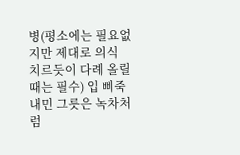병(평소에는 필요없지만 제대로 의식 치르듯이 다례 올릴 때는 필수) 입 삐죽 내민 그릇은 녹차처럼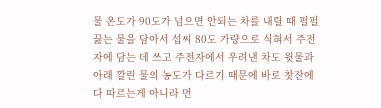물 온도가 90도가 넘으면 안되는 차를 내릴 때 펄펄 끓는 물을 담아서 섭씨 80도 가량으로 식혀서 주전자에 담는 데 쓰고 주전자에서 우려낸 차도 윗물과 아래 깔린 물의 농도가 다르기 때문에 바로 찻잔에다 따르는게 아니라 먼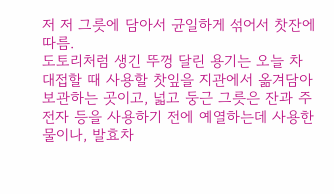저 저 그릇에 담아서 균일하게 섞어서 찻잔에 따름.
도토리처럼 생긴 뚜껑 달린 용기는 오늘 차 대접할 때 사용할 찻잎을 지관에서 옮겨담아 보관하는 곳이고, 넓고 둥근 그릇은 잔과 주전자 등을 사용하기 전에 예열하는데 사용한 물이나, 발효차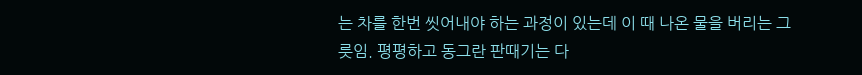는 차를 한번 씻어내야 하는 과정이 있는데 이 때 나온 물을 버리는 그릇임. 평평하고 동그란 판때기는 다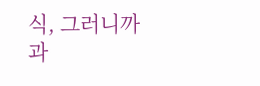식, 그러니까 과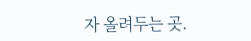자 올려두는 곳.